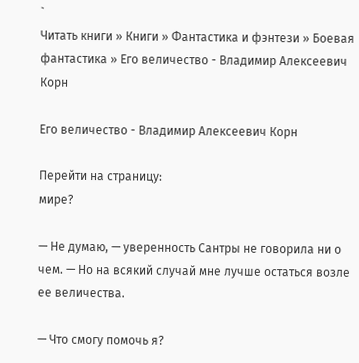`
Читать книги » Книги » Фантастика и фэнтези » Боевая фантастика » Его величество - Владимир Алексеевич Корн

Его величество - Владимир Алексеевич Корн

Перейти на страницу:
мире?

— Не думаю, — уверенность Сантры не говорила ни о чем. — Но на всякий случай мне лучше остаться возле ее величества.

— Что смогу помочь я?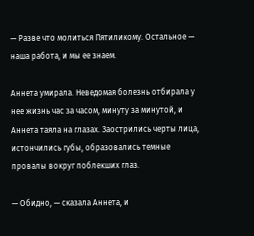— Разве что молиться Пятиликому. Остальное — наша работа, и мы ее знаем.

Аннета умирала. Неведомая болезнь отбирала у нее жизнь час за часом, минуту за минутой, и Аннета таяла на глазах. Заострились черты лица, истончились губы, образовались темные провалы вокруг поблекших глаз.

— Обидно, — сказала Аннета, и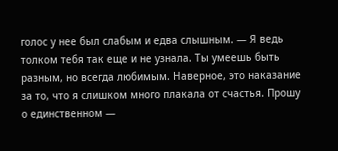голос у нее был слабым и едва слышным. — Я ведь толком тебя так еще и не узнала. Ты умеешь быть разным, но всегда любимым. Наверное, это наказание за то, что я слишком много плакала от счастья. Прошу о единственном —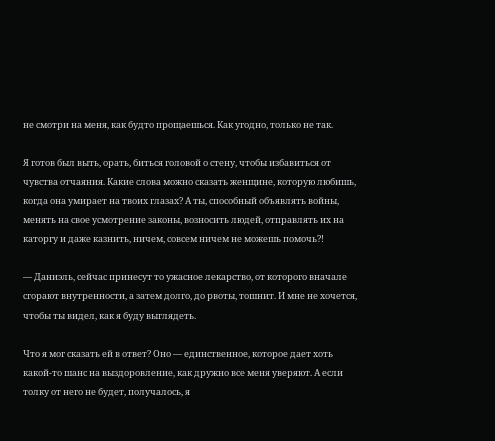не смотри на меня, как будто прощаешься. Как угодно, только не так.

Я готов был выть, орать, биться головой о стену, чтобы избавиться от чувства отчаяния. Какие слова можно сказать женщине, которую любишь, когда она умирает на твоих глазах? А ты, способный объявлять войны, менять на свое усмотрение законы, возносить людей, отправлять их на каторгу и даже казнить, ничем, совсем ничем не можешь помочь⁈

— Даниэль, сейчас принесут то ужасное лекарство, от которого вначале сгорают внутренности, а затем долго, до рвоты, тошнит. И мне не хочется, чтобы ты видел, как я буду выглядеть.

Что я мог сказать ей в ответ? Оно — единственное, которое дает хоть какой-то шанс на выздоровление, как дружно все меня уверяют. А если толку от него не будет, получалось, я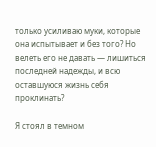только усиливаю муки, которые она испытывает и без того? Но велеть его не давать — лишиться последней надежды, и всю оставшуюся жизнь себя проклинать?

Я стоял в темном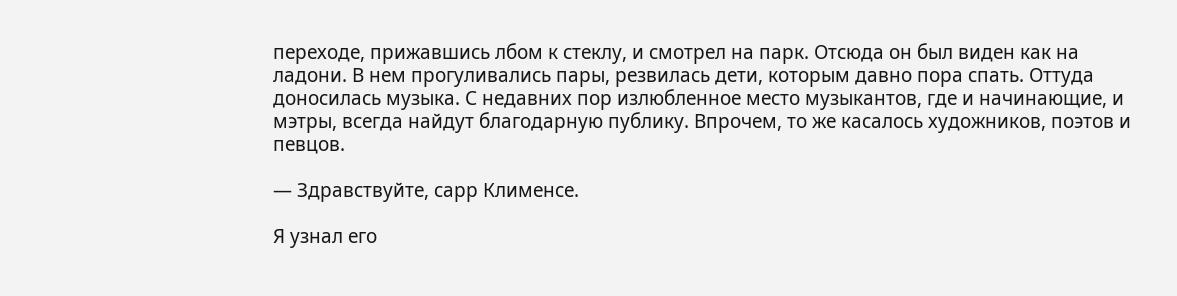переходе, прижавшись лбом к стеклу, и смотрел на парк. Отсюда он был виден как на ладони. В нем прогуливались пары, резвилась дети, которым давно пора спать. Оттуда доносилась музыка. С недавних пор излюбленное место музыкантов, где и начинающие, и мэтры, всегда найдут благодарную публику. Впрочем, то же касалось художников, поэтов и певцов.

— Здравствуйте, сарр Клименсе.

Я узнал его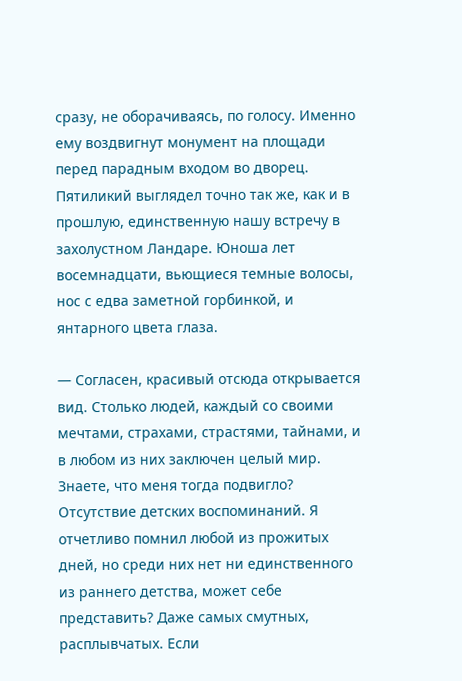сразу, не оборачиваясь, по голосу. Именно ему воздвигнут монумент на площади перед парадным входом во дворец. Пятиликий выглядел точно так же, как и в прошлую, единственную нашу встречу в захолустном Ландаре. Юноша лет восемнадцати, вьющиеся темные волосы, нос с едва заметной горбинкой, и янтарного цвета глаза.

— Согласен, красивый отсюда открывается вид. Столько людей, каждый со своими мечтами, страхами, страстями, тайнами, и в любом из них заключен целый мир. Знаете, что меня тогда подвигло? Отсутствие детских воспоминаний. Я отчетливо помнил любой из прожитых дней, но среди них нет ни единственного из раннего детства, может себе представить? Даже самых смутных, расплывчатых. Если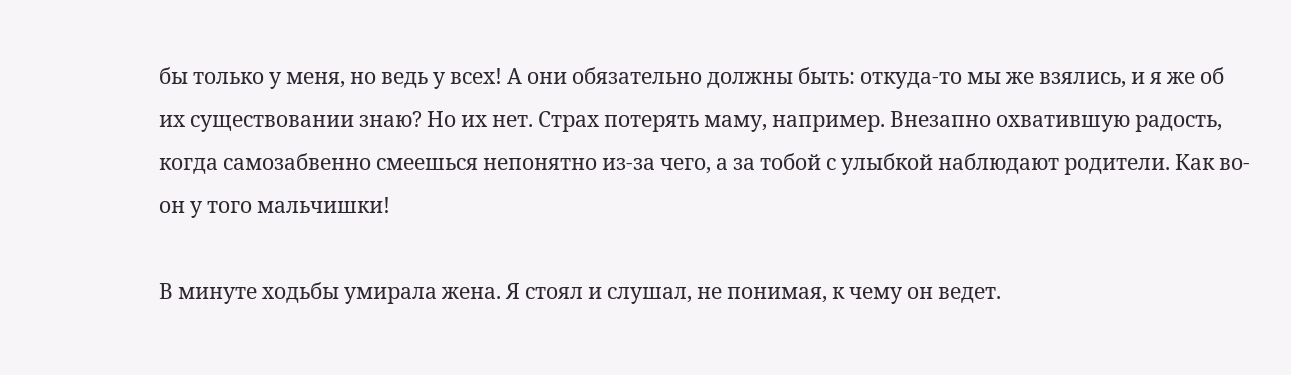бы только у меня, но ведь у всех! А они обязательно должны быть: откуда-то мы же взялись, и я же об их существовании знаю? Но их нет. Страх потерять маму, например. Внезапно охватившую радость, когда самозабвенно смеешься непонятно из-за чего, а за тобой с улыбкой наблюдают родители. Как во-он у того мальчишки!

В минуте ходьбы умирала жена. Я стоял и слушал, не понимая, к чему он ведет.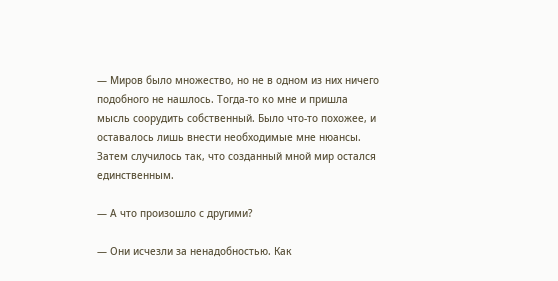— Миров было множество, но не в одном из них ничего подобного не нашлось. Тогда-то ко мне и пришла мысль соорудить собственный. Было что-то похожее, и оставалось лишь внести необходимые мне нюансы. Затем случилось так, что созданный мной мир остался единственным.

— А что произошло с другими?

— Они исчезли за ненадобностью. Как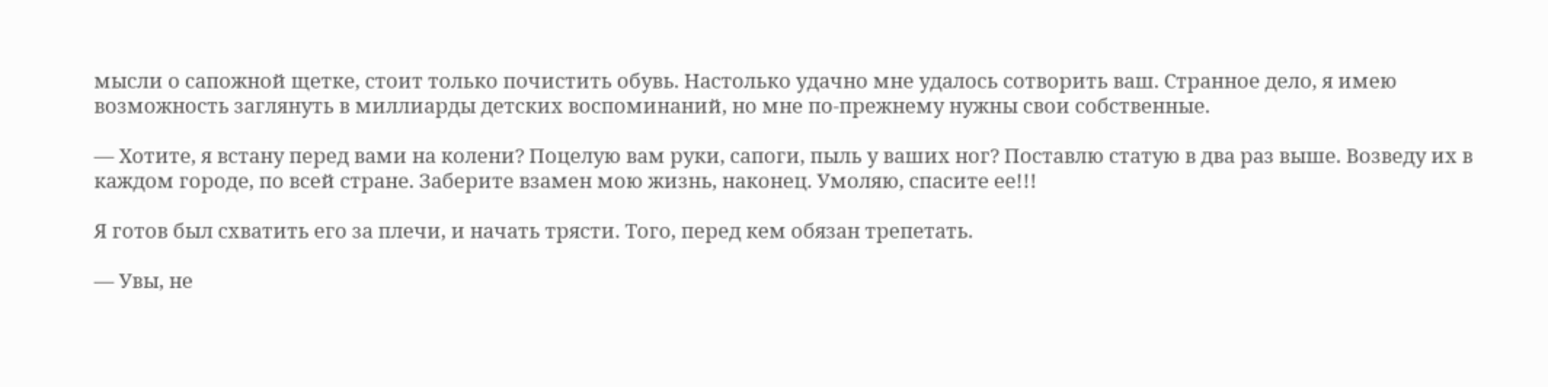мысли о сапожной щетке, стоит только почистить обувь. Настолько удачно мне удалось сотворить ваш. Странное дело, я имею возможность заглянуть в миллиарды детских воспоминаний, но мне по-прежнему нужны свои собственные.

— Хотите, я встану перед вами на колени? Поцелую вам руки, сапоги, пыль у ваших ног? Поставлю статую в два раз выше. Возведу их в каждом городе, по всей стране. Заберите взамен мою жизнь, наконец. Умоляю, спасите ее!!!

Я готов был схватить его за плечи, и начать трясти. Того, перед кем обязан трепетать.

— Увы, не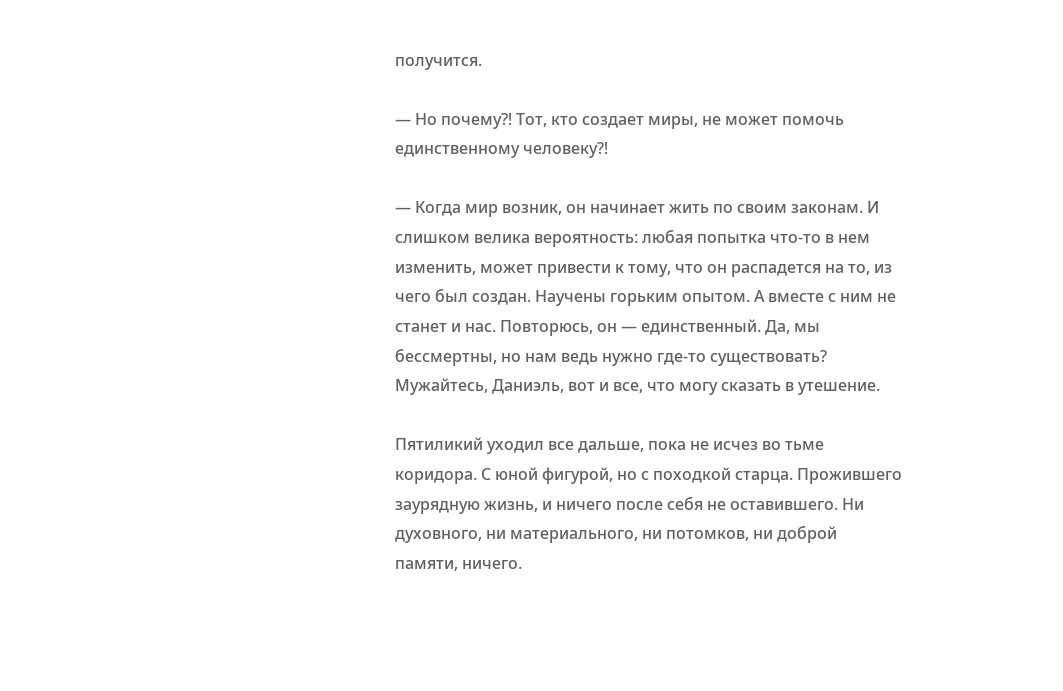получится.

— Но почему⁈ Тот, кто создает миры, не может помочь единственному человеку⁈

— Когда мир возник, он начинает жить по своим законам. И слишком велика вероятность: любая попытка что-то в нем изменить, может привести к тому, что он распадется на то, из чего был создан. Научены горьким опытом. А вместе с ним не станет и нас. Повторюсь, он — единственный. Да, мы бессмертны, но нам ведь нужно где-то существовать? Мужайтесь, Даниэль, вот и все, что могу сказать в утешение.

Пятиликий уходил все дальше, пока не исчез во тьме коридора. С юной фигурой, но с походкой старца. Прожившего заурядную жизнь, и ничего после себя не оставившего. Ни духовного, ни материального, ни потомков, ни доброй памяти, ничего.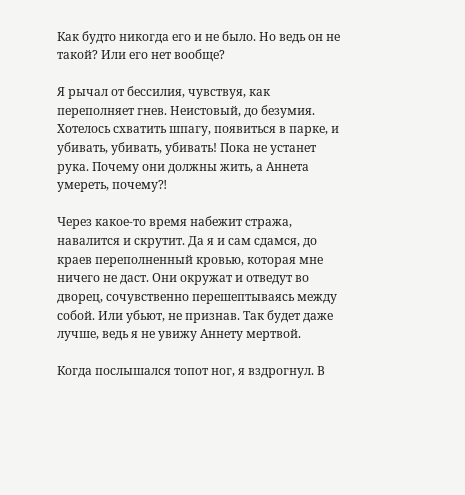Как будто никогда его и не было. Но ведь он не такой? Или его нет вообще?

Я рычал от бессилия, чувствуя, как переполняет гнев. Неистовый, до безумия. Хотелось схватить шпагу, появиться в парке, и убивать, убивать, убивать! Пока не устанет рука. Почему они должны жить, а Аннета умереть, почему⁈

Через какое-то время набежит стража, навалится и скрутит. Да я и сам сдамся, до краев переполненный кровью, которая мне ничего не даст. Они окружат и отведут во дворец, сочувственно перешептываясь между собой. Или убьют, не признав. Так будет даже лучше, ведь я не увижу Аннету мертвой.

Когда послышался топот ног, я вздрогнул. В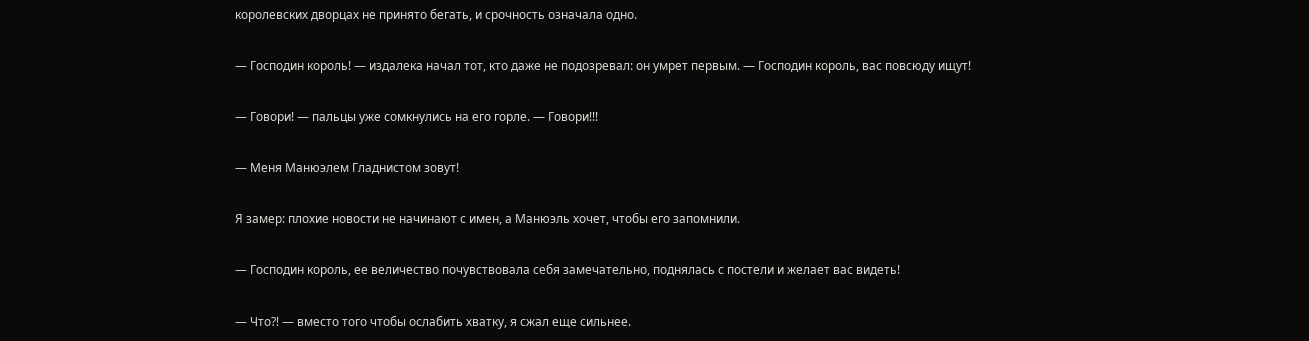королевских дворцах не принято бегать, и срочность означала одно.

— Господин король! — издалека начал тот, кто даже не подозревал: он умрет первым. — Господин король, вас повсюду ищут!

— Говори! — пальцы уже сомкнулись на его горле. — Говори!!!

— Меня Манюэлем Гладнистом зовут!

Я замер: плохие новости не начинают с имен, а Манюэль хочет, чтобы его запомнили.

— Господин король, ее величество почувствовала себя замечательно, поднялась с постели и желает вас видеть!

— Что⁈ — вместо того чтобы ослабить хватку, я сжал еще сильнее.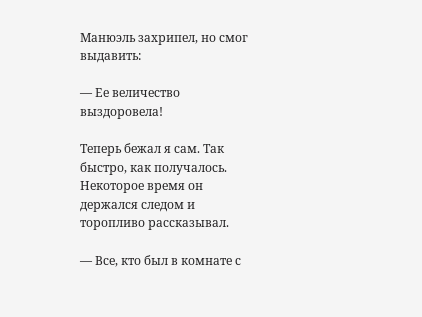Манюэль захрипел, но смог выдавить:

— Ее величество выздоровела!

Теперь бежал я сам. Так быстро, как получалось. Некоторое время он держался следом и торопливо рассказывал.

— Все, кто был в комнате с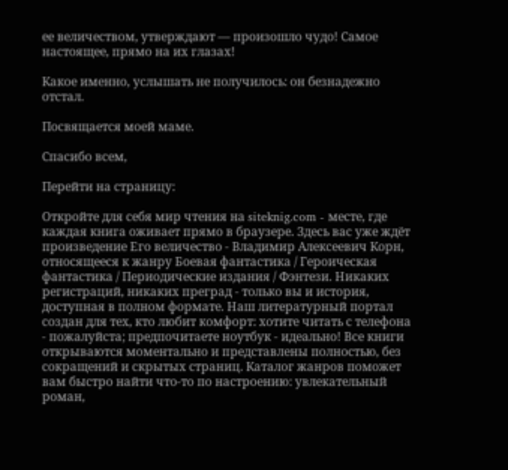ее величеством, утверждают — произошло чудо! Самое настоящее, прямо на их глазах!

Какое именно, услышать не получилось: он безнадежно отстал.

Посвящается моей маме.

Спасибо всем,

Перейти на страницу:

Откройте для себя мир чтения на siteknig.com - месте, где каждая книга оживает прямо в браузере. Здесь вас уже ждёт произведение Его величество - Владимир Алексеевич Корн, относящееся к жанру Боевая фантастика / Героическая фантастика / Периодические издания / Фэнтези. Никаких регистраций, никаких преград - только вы и история, доступная в полном формате. Наш литературный портал создан для тех, кто любит комфорт: хотите читать с телефона - пожалуйста; предпочитаете ноутбук - идеально! Все книги открываются моментально и представлены полностью, без сокращений и скрытых страниц. Каталог жанров поможет вам быстро найти что-то по настроению: увлекательный роман,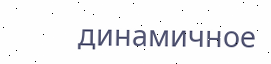динамичное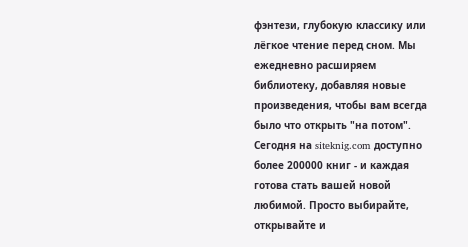фэнтези, глубокую классику или лёгкое чтение перед сном. Мы ежедневно расширяем библиотеку, добавляя новые произведения, чтобы вам всегда было что открыть "на потом". Сегодня на siteknig.com доступно более 200000 книг - и каждая готова стать вашей новой любимой. Просто выбирайте, открывайте и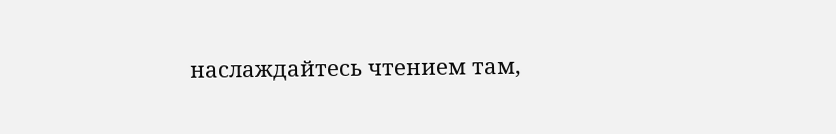наслаждайтесь чтением там,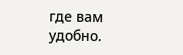где вам удобно.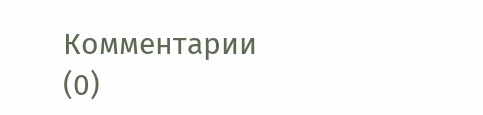Комментарии (0)